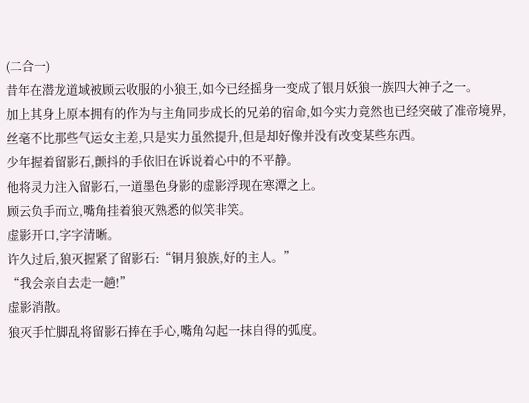(二合一)
昔年在潜龙道域被顾云收服的小狼王,如今已经摇身一变成了银月妖狼一族四大神子之一。
加上其身上原本拥有的作为与主角同步成长的兄弟的宿命,如今实力竟然也已经突破了准帝境界,丝毫不比那些气运女主差,只是实力虽然提升,但是却好像并没有改变某些东西。
少年握着留影石,颤抖的手依旧在诉说着心中的不平静。
他将灵力注入留影石,一道墨色身影的虚影浮现在寒潭之上。
顾云负手而立,嘴角挂着狼灭熟悉的似笑非笑。
虚影开口,字字清晰。
许久过后,狼灭握紧了留影石:“铜月狼族,好的主人。”
“我会亲自去走一趟!”
虚影消散。
狼灭手忙脚乱将留影石捧在手心,嘴角勾起一抹自得的弧度。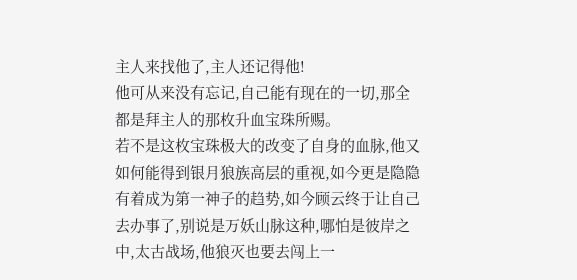主人来找他了,主人还记得他!
他可从来没有忘记,自己能有现在的一切,那全都是拜主人的那枚升血宝珠所赐。
若不是这枚宝珠极大的改变了自身的血脉,他又如何能得到银月狼族高层的重视,如今更是隐隐有着成为第一神子的趋势,如今顾云终于让自己去办事了,别说是万妖山脉这种,哪怕是彼岸之中,太古战场,他狼灭也要去闯上一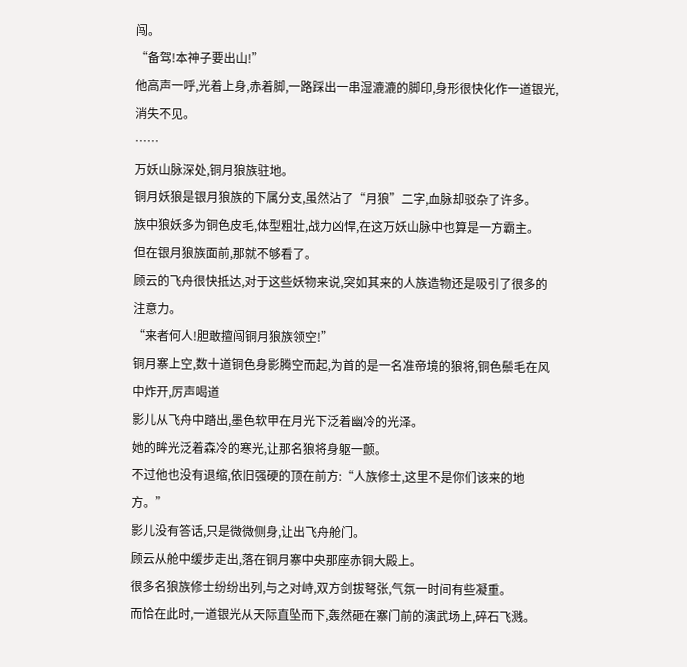闯。
“备驾!本神子要出山!”
他高声一呼,光着上身,赤着脚,一路踩出一串湿漉漉的脚印,身形很快化作一道银光,消失不见。
……
万妖山脉深处,铜月狼族驻地。
铜月妖狼是银月狼族的下属分支,虽然沾了“月狼”二字,血脉却驳杂了许多。
族中狼妖多为铜色皮毛,体型粗壮,战力凶悍,在这万妖山脉中也算是一方霸主。
但在银月狼族面前,那就不够看了。
顾云的飞舟很快抵达,对于这些妖物来说,突如其来的人族造物还是吸引了很多的注意力。
“来者何人!胆敢擅闯铜月狼族领空!”
铜月寨上空,数十道铜色身影腾空而起,为首的是一名准帝境的狼将,铜色鬃毛在风中炸开,厉声喝道
影儿从飞舟中踏出,墨色软甲在月光下泛着幽冷的光泽。
她的眸光泛着森冷的寒光,让那名狼将身躯一颤。
不过他也没有退缩,依旧强硬的顶在前方:“人族修士,这里不是你们该来的地方。”
影儿没有答话,只是微微侧身,让出飞舟舱门。
顾云从舱中缓步走出,落在铜月寨中央那座赤铜大殿上。
很多名狼族修士纷纷出列,与之对峙,双方剑拔弩张,气氛一时间有些凝重。
而恰在此时,一道银光从天际直坠而下,轰然砸在寨门前的演武场上,碎石飞溅。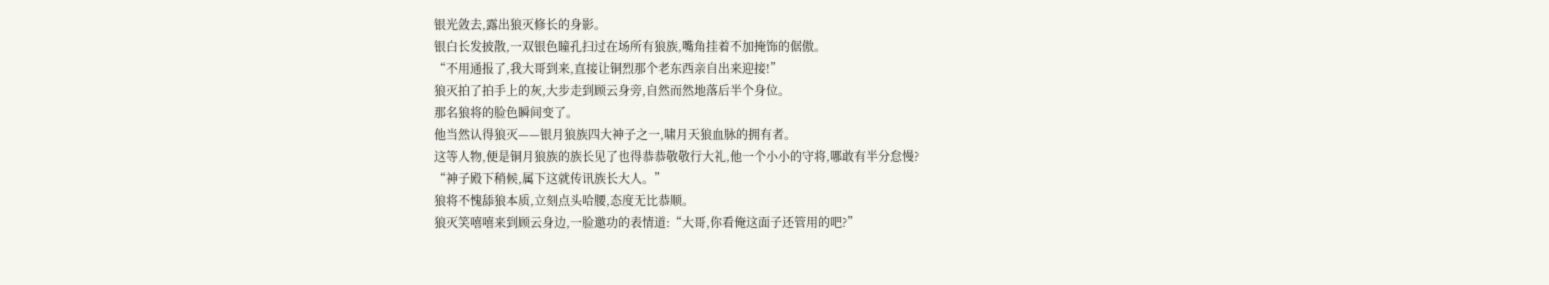银光敛去,露出狼灭修长的身影。
银白长发披散,一双银色瞳孔扫过在场所有狼族,嘴角挂着不加掩饰的倨傲。
“不用通报了,我大哥到来,直接让铜烈那个老东西亲自出来迎接!”
狼灭拍了拍手上的灰,大步走到顾云身旁,自然而然地落后半个身位。
那名狼将的脸色瞬间变了。
他当然认得狼灭——银月狼族四大神子之一,啸月天狼血脉的拥有者。
这等人物,便是铜月狼族的族长见了也得恭恭敬敬行大礼,他一个小小的守将,哪敢有半分怠慢?
“神子殿下稍候,属下这就传讯族长大人。”
狼将不愧舔狼本质,立刻点头哈腰,态度无比恭顺。
狼灭笑嘻嘻来到顾云身边,一脸邀功的表情道:“大哥,你看俺这面子还管用的吧?”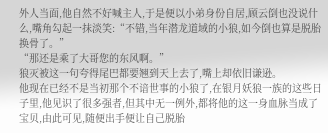外人当面,他自然不好喊主人,于是便以小弟身份自居,顾云倒也没说什么,嘴角勾起一抹淡笑:“不错,当年潜龙道域的小狼,如今倒也算是脱胎换骨了。”
“那还是乘了大哥您的东风啊。”
狼灭被这一句夸得尾巴都要翘到天上去了,嘴上却依旧谦逊。
他现在已经不是当初那个不谙世事的小狼了,在银月妖狼一族的这些日子里,他见识了很多强者,但其中无一例外,都将他的这一身血脉当成了宝贝,由此可见,随便出手便让自己脱胎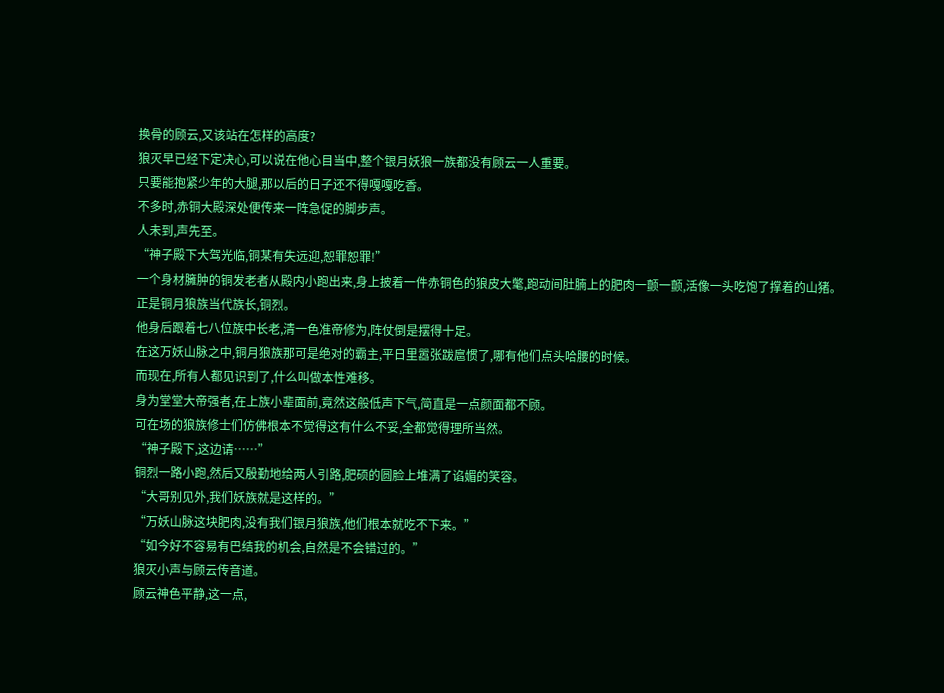换骨的顾云,又该站在怎样的高度?
狼灭早已经下定决心,可以说在他心目当中,整个银月妖狼一族都没有顾云一人重要。
只要能抱紧少年的大腿,那以后的日子还不得嘎嘎吃香。
不多时,赤铜大殿深处便传来一阵急促的脚步声。
人未到,声先至。
“神子殿下大驾光临,铜某有失远迎,恕罪恕罪!”
一个身材臃肿的铜发老者从殿内小跑出来,身上披着一件赤铜色的狼皮大氅,跑动间肚腩上的肥肉一颤一颤,活像一头吃饱了撑着的山猪。
正是铜月狼族当代族长,铜烈。
他身后跟着七八位族中长老,清一色准帝修为,阵仗倒是摆得十足。
在这万妖山脉之中,铜月狼族那可是绝对的霸主,平日里嚣张跋扈惯了,哪有他们点头哈腰的时候。
而现在,所有人都见识到了,什么叫做本性难移。
身为堂堂大帝强者,在上族小辈面前,竟然这般低声下气,简直是一点颜面都不顾。
可在场的狼族修士们仿佛根本不觉得这有什么不妥,全都觉得理所当然。
“神子殿下,这边请……”
铜烈一路小跑,然后又殷勤地给两人引路,肥硕的圆脸上堆满了谄媚的笑容。
“大哥别见外,我们妖族就是这样的。”
“万妖山脉这块肥肉,没有我们银月狼族,他们根本就吃不下来。”
“如今好不容易有巴结我的机会,自然是不会错过的。”
狼灭小声与顾云传音道。
顾云神色平静,这一点,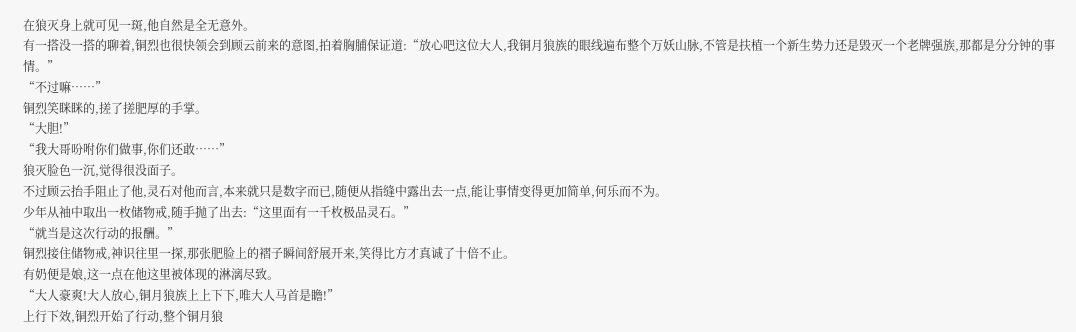在狼灭身上就可见一斑,他自然是全无意外。
有一搭没一搭的聊着,铜烈也很快领会到顾云前来的意图,拍着胸脯保证道:“放心吧这位大人,我铜月狼族的眼线遍布整个万妖山脉,不管是扶植一个新生势力还是毁灭一个老牌强族,那都是分分钟的事情。”
“不过嘛……”
铜烈笑眯眯的,搓了搓肥厚的手掌。
“大胆!”
“我大哥吩咐你们做事,你们还敢……”
狼灭脸色一沉,觉得很没面子。
不过顾云抬手阻止了他,灵石对他而言,本来就只是数字而已,随便从指缝中露出去一点,能让事情变得更加简单,何乐而不为。
少年从袖中取出一枚储物戒,随手抛了出去:“这里面有一千枚极品灵石。”
“就当是这次行动的报酬。”
铜烈接住储物戒,神识往里一探,那张肥脸上的褶子瞬间舒展开来,笑得比方才真诚了十倍不止。
有奶便是娘,这一点在他这里被体现的淋漓尽致。
“大人豪爽!大人放心,铜月狼族上上下下,唯大人马首是瞻!”
上行下效,铜烈开始了行动,整个铜月狼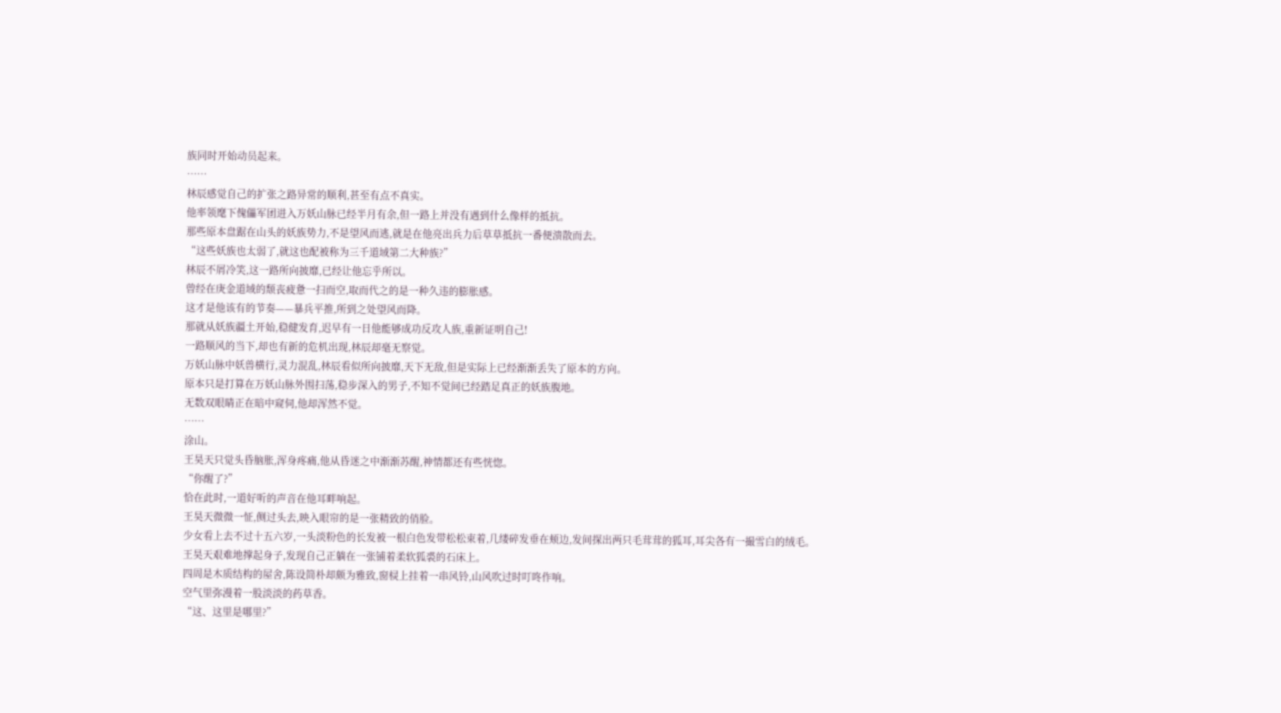族同时开始动员起来。
……
林辰感觉自己的扩张之路异常的顺利,甚至有点不真实。
他率领麾下傀儡军团进入万妖山脉已经半月有余,但一路上并没有遇到什么像样的抵抗。
那些原本盘踞在山头的妖族势力,不是望风而逃,就是在他亮出兵力后草草抵抗一番便溃散而去。
“这些妖族也太弱了,就这也配被称为三千道域第二大种族?”
林辰不屑冷笑,这一路所向披靡,已经让他忘乎所以。
曾经在庚金道域的颓丧疲惫一扫而空,取而代之的是一种久违的膨胀感。
这才是他该有的节奏——暴兵平推,所到之处望风而降。
那就从妖族疆土开始,稳健发育,迟早有一日他能够成功反攻人族,重新证明自己!
一路顺风的当下,却也有新的危机出现,林辰却毫无察觉。
万妖山脉中妖兽横行,灵力混乱,林辰看似所向披靡,天下无敌,但是实际上已经渐渐丢失了原本的方向。
原本只是打算在万妖山脉外围扫荡,稳步深入的男子,不知不觉间已经踏足真正的妖族腹地。
无数双眼睛正在暗中窥伺,他却浑然不觉。
……
涂山。
王昊天只觉头昏脑胀,浑身疼痛,他从昏迷之中渐渐苏醒,神情都还有些恍惚。
“你醒了?”
恰在此时,一道好听的声音在他耳畔响起。
王昊天微微一怔,侧过头去,映入眼帘的是一张精致的俏脸。
少女看上去不过十五六岁,一头淡粉色的长发被一根白色发带松松束着,几缕碎发垂在颊边,发间探出两只毛茸茸的狐耳,耳尖各有一撮雪白的绒毛。
王昊天艰难地撑起身子,发现自己正躺在一张铺着柔软狐裘的石床上。
四周是木质结构的屋舍,陈设简朴却颇为雅致,窗棂上挂着一串风铃,山风吹过时叮咚作响。
空气里弥漫着一股淡淡的药草香。
“这、这里是哪里?”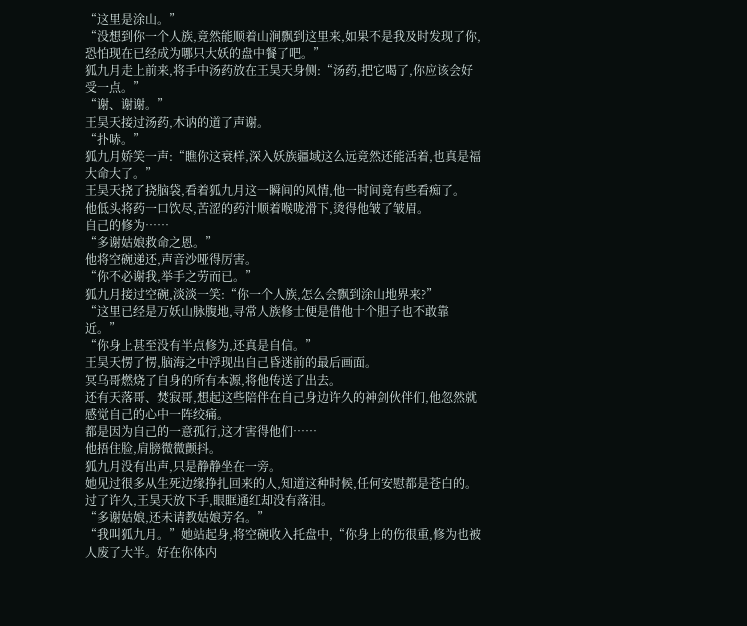“这里是涂山。”
“没想到你一个人族,竟然能顺着山涧飘到这里来,如果不是我及时发现了你,恐怕现在已经成为哪只大妖的盘中餐了吧。”
狐九月走上前来,将手中汤药放在王昊天身侧:“汤药,把它喝了,你应该会好受一点。”
“谢、谢谢。”
王昊天接过汤药,木讷的道了声谢。
“扑哧。”
狐九月娇笑一声:“瞧你这衰样,深入妖族疆域这么远竟然还能活着,也真是福大命大了。”
王昊天挠了挠脑袋,看着狐九月这一瞬间的风情,他一时间竟有些看痴了。
他低头将药一口饮尽,苦涩的药汁顺着喉咙滑下,烫得他皱了皱眉。
自己的修为……
“多谢姑娘救命之恩。”
他将空碗递还,声音沙哑得厉害。
“你不必谢我,举手之劳而已。”
狐九月接过空碗,淡淡一笑:“你一个人族,怎么会飘到涂山地界来?”
“这里已经是万妖山脉腹地,寻常人族修士便是借他十个胆子也不敢靠近。”
“你身上甚至没有半点修为,还真是自信。”
王昊天愣了愣,脑海之中浮现出自己昏迷前的最后画面。
冥乌哥燃烧了自身的所有本源,将他传送了出去。
还有天落哥、焚寂哥,想起这些陪伴在自己身边许久的神剑伙伴们,他忽然就感觉自己的心中一阵绞痛。
都是因为自己的一意孤行,这才害得他们……
他捂住脸,肩膀微微颤抖。
狐九月没有出声,只是静静坐在一旁。
她见过很多从生死边缘挣扎回来的人,知道这种时候,任何安慰都是苍白的。
过了许久,王昊天放下手,眼眶通红却没有落泪。
“多谢姑娘,还未请教姑娘芳名。”
“我叫狐九月。”她站起身,将空碗收入托盘中,“你身上的伤很重,修为也被人废了大半。好在你体内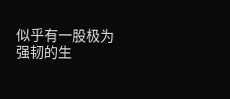似乎有一股极为强韧的生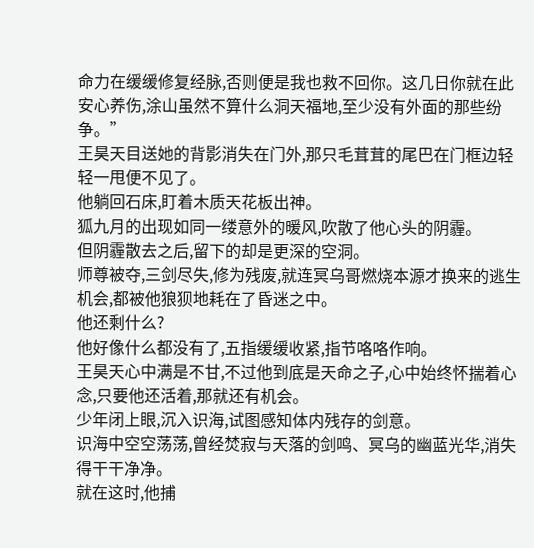命力在缓缓修复经脉,否则便是我也救不回你。这几日你就在此安心养伤,涂山虽然不算什么洞天福地,至少没有外面的那些纷争。”
王昊天目送她的背影消失在门外,那只毛茸茸的尾巴在门框边轻轻一甩便不见了。
他躺回石床,盯着木质天花板出神。
狐九月的出现如同一缕意外的暖风,吹散了他心头的阴霾。
但阴霾散去之后,留下的却是更深的空洞。
师尊被夺,三剑尽失,修为残废,就连冥乌哥燃烧本源才换来的逃生机会,都被他狼狈地耗在了昏迷之中。
他还剩什么?
他好像什么都没有了,五指缓缓收紧,指节咯咯作响。
王昊天心中满是不甘,不过他到底是天命之子,心中始终怀揣着心念,只要他还活着,那就还有机会。
少年闭上眼,沉入识海,试图感知体内残存的剑意。
识海中空空荡荡,曾经焚寂与天落的剑鸣、冥乌的幽蓝光华,消失得干干净净。
就在这时,他捕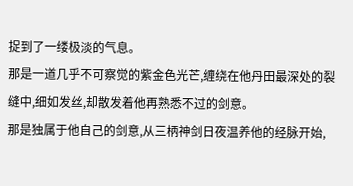捉到了一缕极淡的气息。
那是一道几乎不可察觉的紫金色光芒,缠绕在他丹田最深处的裂缝中,细如发丝,却散发着他再熟悉不过的剑意。
那是独属于他自己的剑意,从三柄神剑日夜温养他的经脉开始,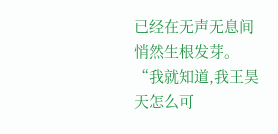已经在无声无息间悄然生根发芽。
“我就知道,我王昊天怎么可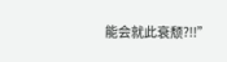能会就此衰颓?!!”